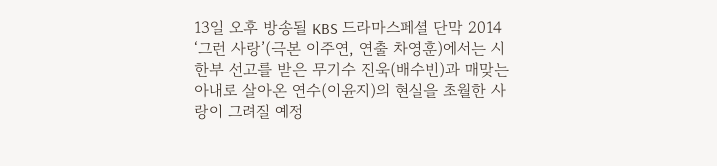13일 오후 방송될 KBS 드라마스페셜 단막 2014 ‘그런 사랑’(극본 이주연, 연출 차영훈)에서는 시한부 선고를 받은 무기수 진욱(배수빈)과 매맞는 아내로 살아온 연수(이윤지)의 현실을 초월한 사랑이 그려질 예정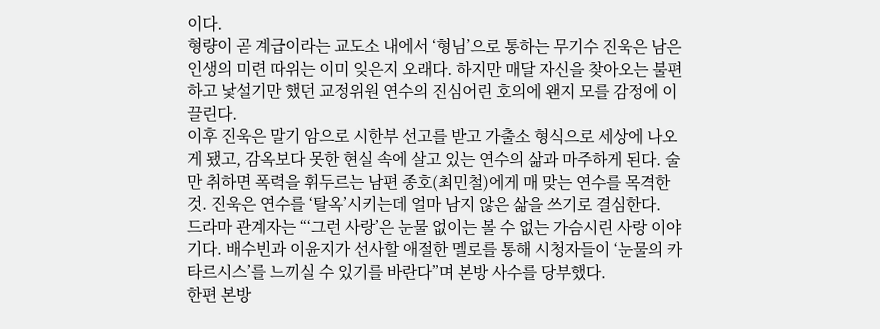이다.
형량이 곧 계급이라는 교도소 내에서 ‘형님’으로 통하는 무기수 진욱은 남은 인생의 미련 따위는 이미 잊은지 오래다. 하지만 매달 자신을 찾아오는 불편하고 낯설기만 했던 교정위원 연수의 진심어린 호의에 왠지 모를 감정에 이끌린다.
이후 진욱은 말기 암으로 시한부 선고를 받고 가출소 형식으로 세상에 나오게 됐고, 감옥보다 못한 현실 속에 살고 있는 연수의 삶과 마주하게 된다. 술만 취하면 폭력을 휘두르는 남편 종호(최민철)에게 매 맞는 연수를 목격한 것. 진욱은 연수를 ‘탈옥’시키는데 얼마 남지 않은 삶을 쓰기로 결심한다.
드라마 관계자는 “‘그런 사랑’은 눈물 없이는 볼 수 없는 가슴시린 사랑 이야기다. 배수빈과 이윤지가 선사할 애절한 멜로를 통해 시청자들이 ‘눈물의 카타르시스’를 느끼실 수 있기를 바란다”며 본방 사수를 당부했다.
한편 본방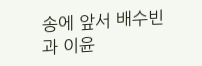송에 앞서 배수빈과 이윤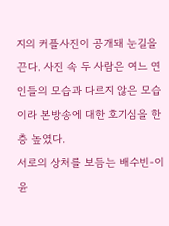지의 커플사진이 공개돼 눈길을 끈다. 사진 속 두 사람은 여느 연인들의 모습과 다르지 않은 모습이라 본방송에 대한 호기심을 한층 높였다.
서로의 상처를 보듬는 배수빈-이윤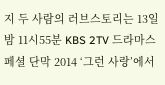지 두 사람의 러브스토리는 13일 밤 11시55분 KBS 2TV 드라마스페셜 단막 2014 ‘그런 사랑’에서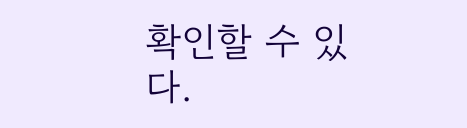확인할 수 있다.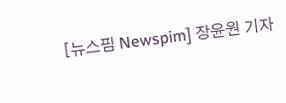[뉴스핌 Newspim] 장윤원 기자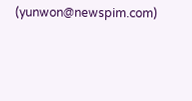(yunwon@newspim.com)